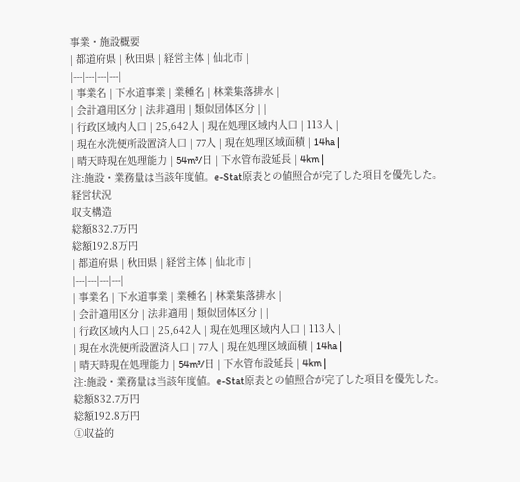事業・施設概要
| 都道府県 | 秋田県 | 経営主体 | 仙北市 |
|---|---|---|---|
| 事業名 | 下水道事業 | 業種名 | 林業集落排水 |
| 会計適用区分 | 法非適用 | 類似団体区分 | |
| 行政区域内人口 | 25,642人 | 現在処理区域内人口 | 113人 |
| 現在水洗便所設置済人口 | 77人 | 現在処理区域面積 | 14ha |
| 晴天時現在処理能力 | 54m³/日 | 下水管布設延長 | 4km |
注:施設・業務量は当該年度値。e-Stat原表との値照合が完了した項目を優先した。
経営状況
収支構造
総額832.7万円
総額192.8万円
| 都道府県 | 秋田県 | 経営主体 | 仙北市 |
|---|---|---|---|
| 事業名 | 下水道事業 | 業種名 | 林業集落排水 |
| 会計適用区分 | 法非適用 | 類似団体区分 | |
| 行政区域内人口 | 25,642人 | 現在処理区域内人口 | 113人 |
| 現在水洗便所設置済人口 | 77人 | 現在処理区域面積 | 14ha |
| 晴天時現在処理能力 | 54m³/日 | 下水管布設延長 | 4km |
注:施設・業務量は当該年度値。e-Stat原表との値照合が完了した項目を優先した。
総額832.7万円
総額192.8万円
①収益的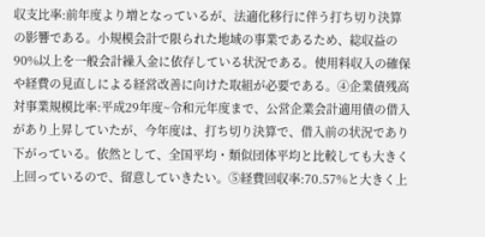収支比率:前年度より増となっているが、法適化移行に伴う打ち切り決算の影響である。小規模会計で限られた地域の事業であるため、総収益の90%以上を一般会計繰入金に依存している状況である。使用料収入の確保や経費の見直しによる経営改善に向けた取組が必要である。④企業債残高対事業規模比率:平成29年度~令和元年度まで、公営企業会計適用債の借入があり上昇していたが、今年度は、打ち切り決算で、借入前の状況であり下がっている。依然として、全国平均・類似団体平均と比較しても大きく上回っているので、留意していきたい。⑤経費回収率:70.57%と大きく上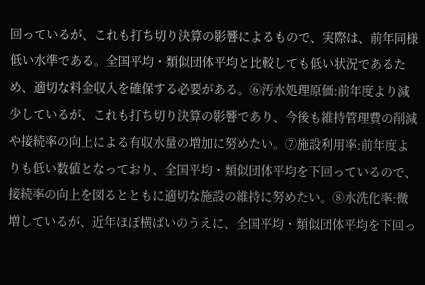回っているが、これも打ち切り決算の影響によるもので、実際は、前年同様低い水準である。全国平均・類似団体平均と比較しても低い状況であるため、適切な料金収入を確保する必要がある。⑥汚水処理原価:前年度より減少しているが、これも打ち切り決算の影響であり、今後も維持管理費の削減や接続率の向上による有収水量の増加に努めたい。⑦施設利用率:前年度よりも低い数値となっており、全国平均・類似団体平均を下回っているので、接続率の向上を図るとともに適切な施設の維持に努めたい。⑧水洗化率:微増しているが、近年ほぼ横ばいのうえに、全国平均・類似団体平均を下回っ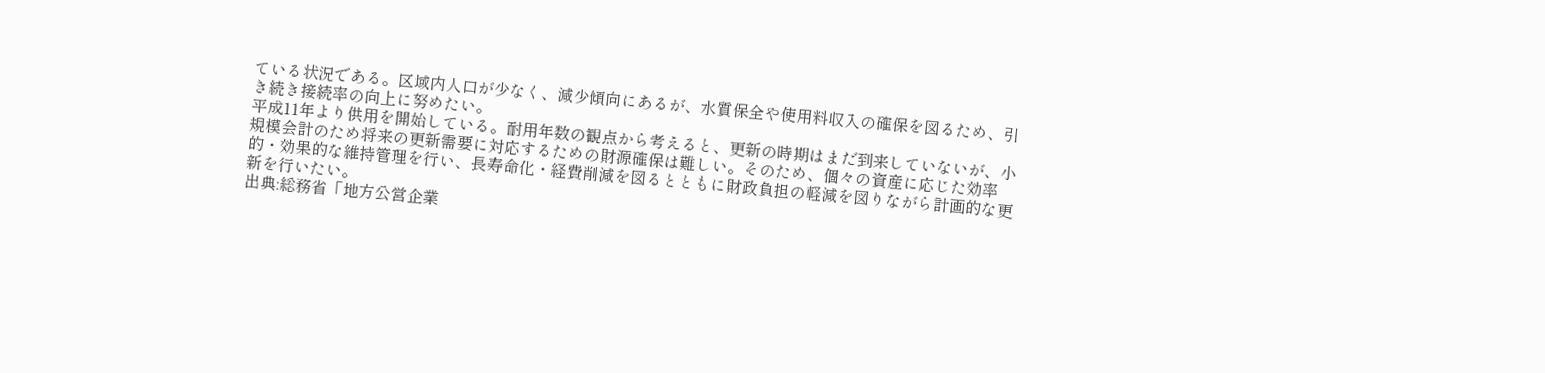ている状況である。区域内人口が少なく、減少傾向にあるが、水質保全や使用料収入の確保を図るため、引き続き接続率の向上に努めたい。
平成11年より供用を開始している。耐用年数の観点から考えると、更新の時期はまだ到来していないが、小規模会計のため将来の更新需要に対応するための財源確保は難しい。そのため、個々の資産に応じた効率的・効果的な維持管理を行い、長寿命化・経費削減を図るとともに財政負担の軽減を図りながら計画的な更新を行いたい。
出典:総務省「地方公営企業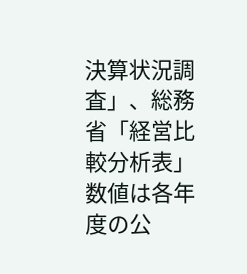決算状況調査」、総務省「経営比較分析表」数値は各年度の公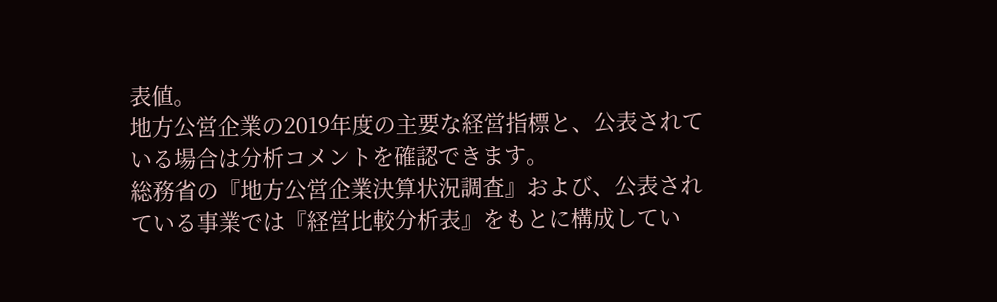表値。
地方公営企業の2019年度の主要な経営指標と、公表されている場合は分析コメントを確認できます。
総務省の『地方公営企業決算状況調査』および、公表されている事業では『経営比較分析表』をもとに構成してい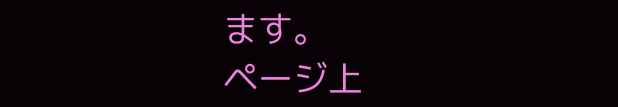ます。
ページ上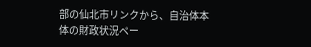部の仙北市リンクから、自治体本体の財政状況ペー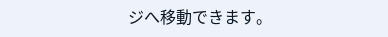ジへ移動できます。